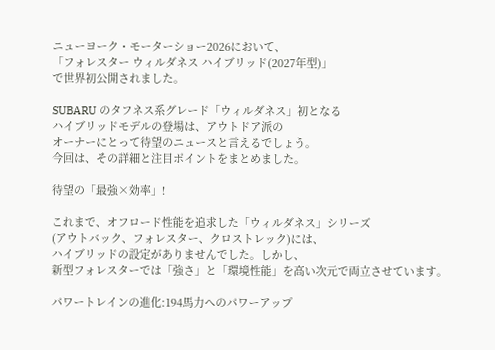ニューヨーク・モーターショー2026において、
「フォレスター ウィルダネス ハイブリッド(2027年型)」
で世界初公開されました。

SUBARU のタフネス系グレード「ウィルダネス」初となる
ハイブリッドモデルの登場は、アウトドア派の
オーナーにとって待望のニュースと言えるでしょう。
今回は、その詳細と注目ポイントをまとめました。

待望の「最強×効率」!

これまで、オフロード性能を追求した「ウィルダネス」シリーズ
(アウトバック、フォレスター、クロストレック)には、
ハイブリッドの設定がありませんでした。しかし、
新型フォレスターでは「強さ」と「環境性能」を高い次元で両立させています。

パワートレインの進化:194馬力へのパワーアップ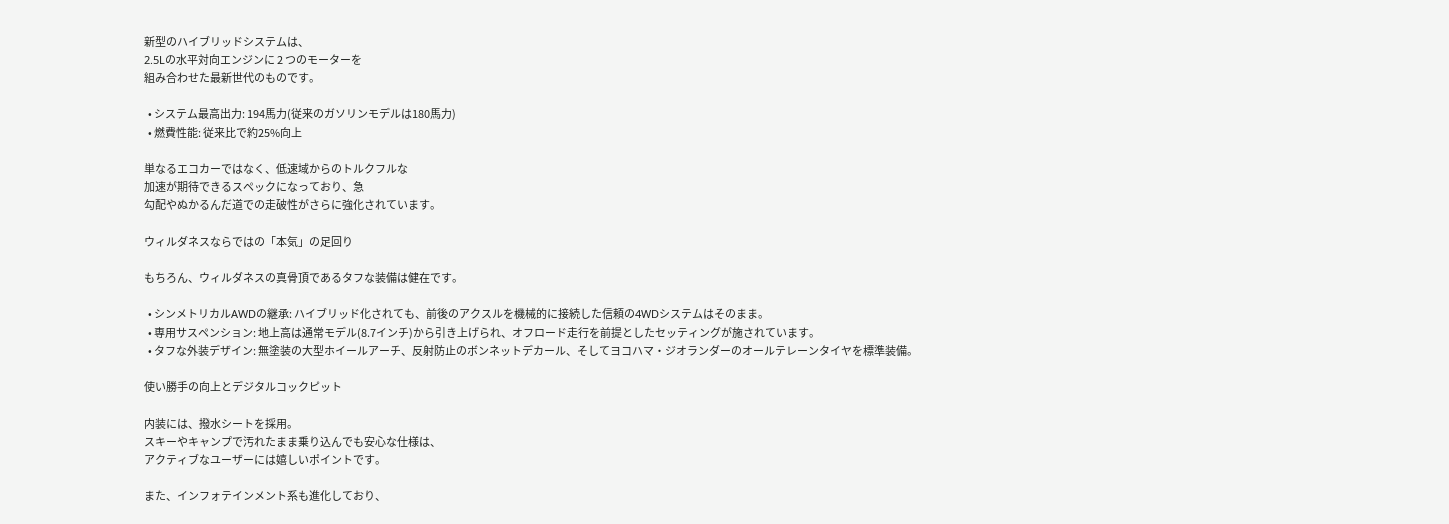新型のハイブリッドシステムは、
2.5Lの水平対向エンジンに 2 つのモーターを
組み合わせた最新世代のものです。

  • システム最高出力: 194馬力(従来のガソリンモデルは180馬力)
  • 燃費性能: 従来比で約25%向上

単なるエコカーではなく、低速域からのトルクフルな
加速が期待できるスペックになっており、急
勾配やぬかるんだ道での走破性がさらに強化されています。

ウィルダネスならではの「本気」の足回り

もちろん、ウィルダネスの真骨頂であるタフな装備は健在です。

  • シンメトリカルAWDの継承: ハイブリッド化されても、前後のアクスルを機械的に接続した信頼の4WDシステムはそのまま。
  • 専用サスペンション: 地上高は通常モデル(8.7インチ)から引き上げられ、オフロード走行を前提としたセッティングが施されています。
  • タフな外装デザイン: 無塗装の大型ホイールアーチ、反射防止のボンネットデカール、そしてヨコハマ・ジオランダーのオールテレーンタイヤを標準装備。

使い勝手の向上とデジタルコックピット

内装には、撥水シートを採用。
スキーやキャンプで汚れたまま乗り込んでも安心な仕様は、
アクティブなユーザーには嬉しいポイントです。

また、インフォテインメント系も進化しており、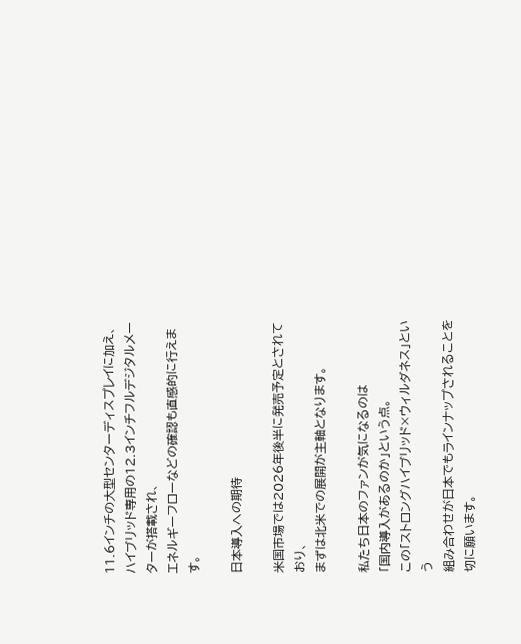11.6インチの大型センターディスプレイに加え、
ハイブリッド専用の12.3インチフルデジタルメーターが搭載され、
エネルギーフローなどの確認も直感的に行えます。

日本導入への期待

米国市場では2026年後半に発売予定とされており、
まずは北米での展開が主軸となります。

私たち日本のファンが気になるのは
「国内導入があるのか」という点。
この「ストロングハイブリッド×ウィルダネス」という
組み合わせが日本でもラインナップされることを切に願います。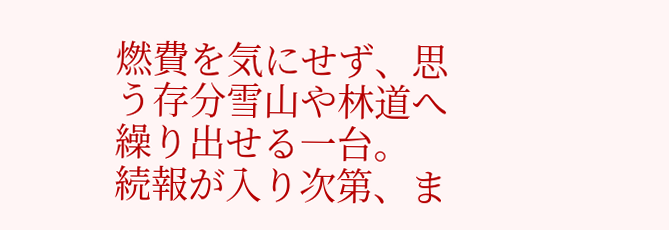燃費を気にせず、思う存分雪山や林道へ繰り出せる一台。
続報が入り次第、ま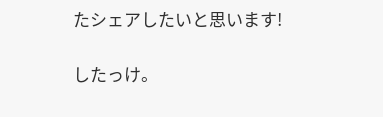たシェアしたいと思います!

したっけ。